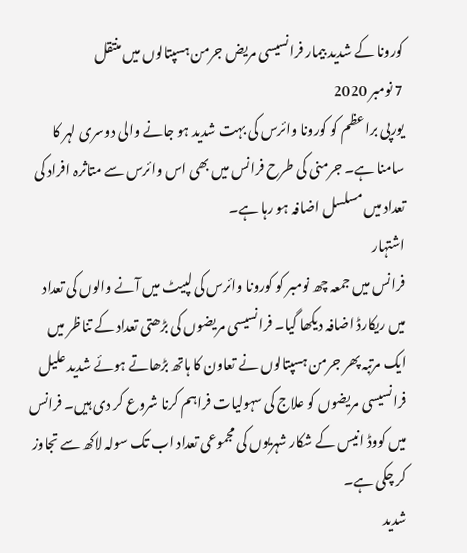کورونا کے شدید بیمار فرانسیسی مریض جرمن ہسپتالوں میں منتقل
7 نومبر 2020
یورپی براعظم کو کورونا وائرس کی بہت شدید ہو جانے والی دوسری لہر کا سامنا ہے۔ جرمنی کی طرح فرانس میں بھی اس وائرس سے متاثرہ افراد کی تعداد میں مسلسل اضافہ ہو رہا ہے۔
اشتہار
فرانس میں جمعہ چھ نومبر کو کورونا وائرس کی لپیٹ میں آنے والوں کی تعداد میں ریکارڈ اضافہ دیکھا گیا۔ فرانسیسی مریضوں کی بڑھتی تعداد کے تناظر میں ایک مرتبہ پھر جرمن ہسپتالوں نے تعاون کا ہاتھ بڑھاتے ہوئے شدید علیل فرانسیسی مریضوں کو علاج کی سہولیات فراہم کرنا شروع کر دی ہیں۔ فرانس میں کووڈ انیس کے شکار شہریوں کی مجموعی تعداد اب تک سولہ لاکھ سے تجاوز کر چکی ہے۔
شدید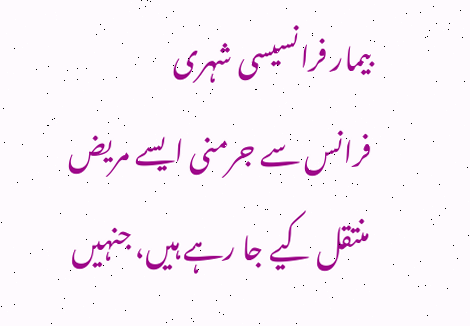بیمار فرانسیسی شہری
فرانس سے جرمنی ایسے مریض منتقل کیے جا رہے ہیں، جنہیں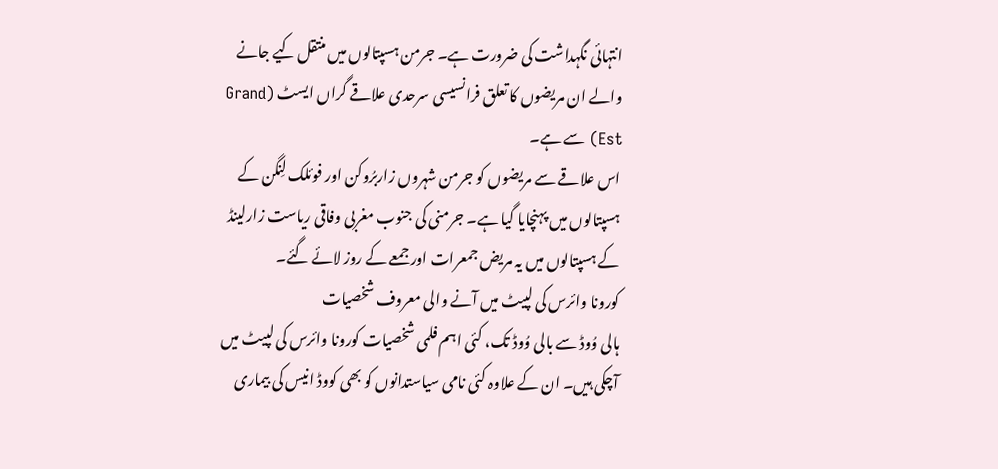انتہائی نگہداشت کی ضرورت ہے۔ جرمن ہسپتالوں میں منتقل کیے جانے والے ان مریضوں کا تعلق فرانسیسی سرحدی علاقے گراں ایسٹ (Grand Est) سے ہے۔
اس علاقے سے مریضوں کو جرمن شہروں زاربرُوکن اور فوئلک لِنگن کے ہسپتالوں میں پہنچایا گیا ہے۔ جرمنی کی جنوب مغربی وفاقی ریاست زارلینڈ کے ہسپتالوں میں یہ مریض جمعرات اور جمعے کے روز لائے گئے۔
کورونا وائرس کی لپیٹ میں آنے والی معروف شخصیات
ہالی وُوڈ سے بالی وُوڈ تک، کئی اہم فلمی شخصیات کورونا وائرس کی لپیٹ میں آچکی ہیں۔ ان کے علاوہ کئی نامی سیاستدانوں کو بھی کووڈ انیس کی بیماری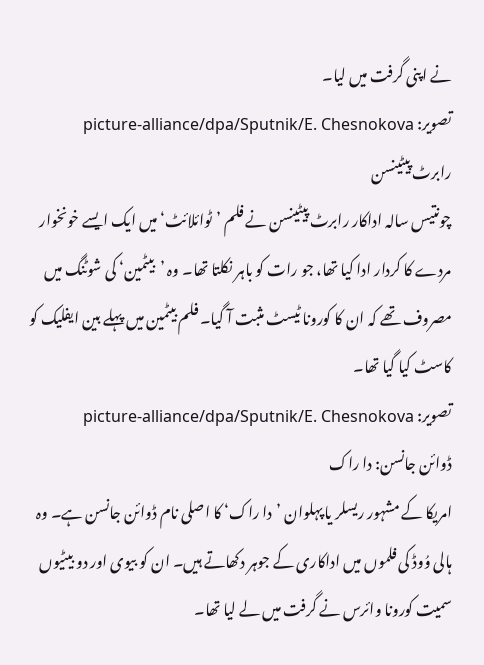نے اپنی گرفت میں لیا۔
تصویر: picture-alliance/dpa/Sputnik/E. Chesnokova
رابرٹ پیٹینسن
چونتیس سالہ اداکار رابرٹ پیٹینسن نے فلم ’ٹوائلائٹ‘ میں ایک ایسے خونخوار مردے کا کردار ادا کیا تھا، جو رات کو باہر نکلتا تھا۔ وہ ’بیٹمین‘ کی شوٹنگ میں مصروف تھے کہ ان کا کورونا ٹیسٹ مثبت آ گیا۔ فلم بیٹمین میں پہلے بین ایفلیک کو کاسٹ کیا گیا تھا۔
تصویر: picture-alliance/dpa/Sputnik/E. Chesnokova
ڈوائن جانسن: دا راک
امریکا کے مشہور ریسلر یا پہلوان ’دا راک‘ کا اصلی نام ڈوائن جانسن ہے۔ وہ ہالی وُوڈ کی فلموں میں اداکاری کے جوہر دکھاتے ہیں۔ ان کو بیوی اور دو بیٹیوں سمیت کورونا وائرس نے گرفت میں لے لیا تھا۔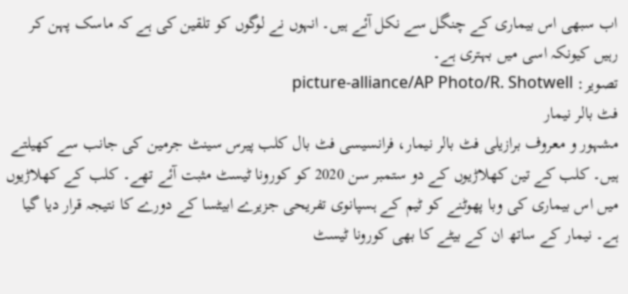اب سبھی اس بیماری کے چنگل سے نکل آئے ہیں۔ انہوں نے لوگوں کو تلقین کی ہے کہ ماسک پہن کر رہیں کیونکہ اسی میں بہتری ہے۔
تصویر: picture-alliance/AP Photo/R. Shotwell
فٹ بالر نیمار
مشہور و معروف برازیلی فٹ بالر نیمار، فرانسیسی فٹ بال کلب پیرس سینٹ جرمین کی جانب سے کھیلتے ہیں۔ کلب کے تین کھلاڑیوں کے دو ستمبر سن 2020 کو کورونا ٹیسٹ مثبت آئے تھے۔ کلب کے کھلاڑیوں میں اس بیماری کی وبا پھوٹنے کو ٹیم کے ہسپانوی تفریحی جزیرے ابیٹسا کے دورے کا نتیجہ قرار دیا گیا ہے۔ نیمار کے ساتھ ان کے بیٹے کا بھی کورونا ٹیسٹ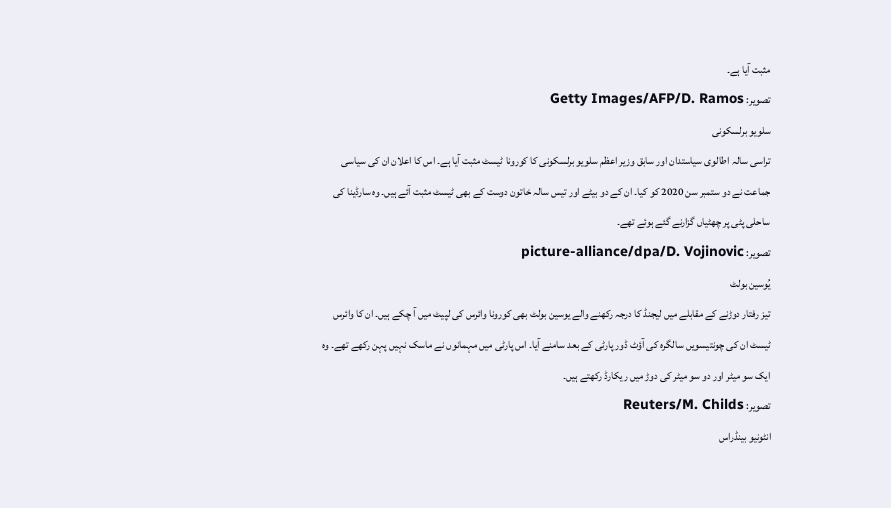مثبت آیا ہے۔
تصویر: Getty Images/AFP/D. Ramos
سلویو برلسکونی
تراسی سالہ اطالوی سیاستدان اور سابق وزیر اعظم سلویو برلسکونی کا کورونا ٹیسٹ مثبت آیا ہے۔ اس کا اعلان ان کی سیاسی جماعت نے دو ستمبر سن 2020 کو کیا۔ ان کے دو بیٹے اور تیس سالہ خاتون دوست کے بھی ٹیسٹ مثبت آئے ہیں۔ وہ سارڈینا کی ساحلی پٹی پر چھٹیاں گزارنے گئے ہوئے تھے۔
تصویر: picture-alliance/dpa/D. Vojinovic
یُوسین بولٹ
تیز رفتار دوڑنے کے مقابلے میں لیجنڈ کا درجہ رکھنے والے یوسین بولٹ بھی کورونا وائرس کی لپیٹ میں آ چکے ہیں۔ ان کا وائرس ٹیسٹ ان کی چونتیسویں سالگرہ کی آؤٹ ڈور پارٹی کے بعد سامنے آیا۔ اس پارٹی میں مہمانوں نے ماسک نہیں پہن رکھے تھے۔ وہ ایک سو میٹر اور دو سو میٹر کی دوڑ میں ریکارڈ رکھتے ہیں۔
تصویر: Reuters/M. Childs
انٹونیو بینڈراس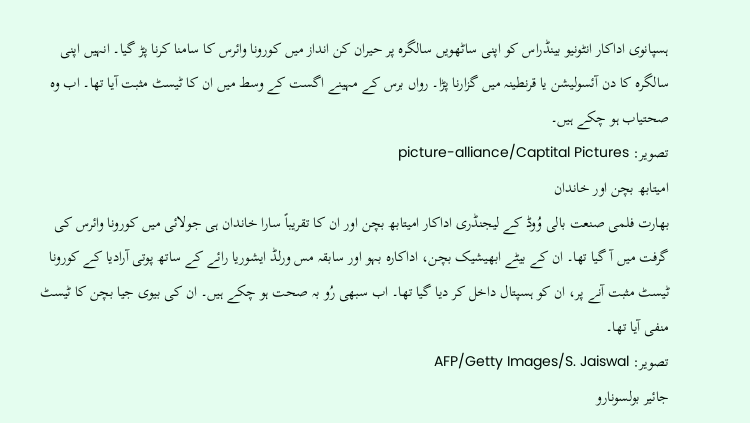ہسپانوی اداکار انٹونیو بینڈراس کو اپنی ساٹھویں سالگرہ پر حیران کن انداز میں کورونا وائرس کا سامنا کرنا پڑ گیا۔ انہیں اپنی سالگرہ کا دن آئسولیشن یا قرنطینہ میں گزارنا پڑا۔ رواں برس کے مہینے اگست کے وسط میں ان کا ٹیسٹ مثبت آیا تھا۔ اب وہ صحتیاب ہو چکے ہیں۔
تصویر: picture-alliance/Captital Pictures
امیتابھ بچن اور خاندان
بھارت فلمی صنعت بالی وُوڈ کے لیجنڈری اداکار امیتابھ بچن اور ان کا تقریباً سارا خاندان ہی جولائی میں کورونا وائرس کی گرفت میں آ گیا تھا۔ ان کے بیٹے ابھیشیک بچن، اداکارہ بہو اور سابقہ مس ورلڈ ایشوریا رائے کے ساتھ پوتی آرادیا کے کورونا ٹیسٹ مثبت آنے پر، ان کو ہسپتال داخل کر دیا گیا تھا۔ اب سبھی رُو بہ صحت ہو چکے ہیں۔ ان کی بیوی جیا بچن کا ٹیسٹ منفی آیا تھا۔
تصویر: AFP/Getty Images/S. Jaiswal
جائیر بولسونارو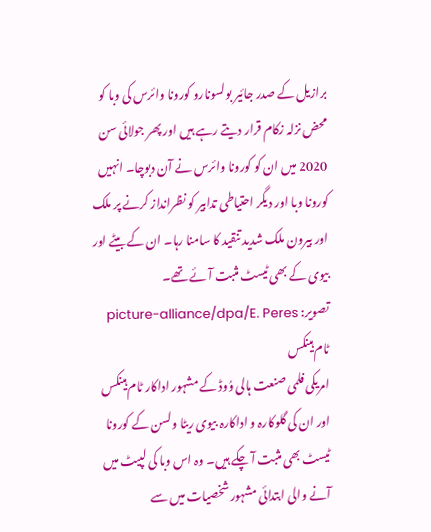برازیل کے صدر جائیر بولسونارو کورونا وائرس کی وبا کو محض نزلہ زکام قرار دیتے رہے ہیں اور پھر جولائی سن 2020 میں ان کو کورونا وائرس نے آن دبوچا۔ انہیں کورونا وبا اور دیگر احتیاطی تدابیر کو نظرانداز کرنے پر ملک اور بیرون ملک شدید تنقید کا سامنا رہا۔ ان کے بیٹے اور بیوی کے بھی ٹیسٹ مثبت آئے تھے۔
تصویر: picture-alliance/dpa/E. Peres
ٹام ہینکس
امریکی فلمی صنعت ہالی وُوڈ کے مشہور اداکار ٹام ہینکس اور ان کی گلوکارہ و اداکارہ بیوی ریٹا ولسن کے کورونا ٹیسٹ بھی مثبت آ چکے ہیں۔ وہ اس وبا کی لپیٹ میں آنے والی ابتدائی مشہور شخصیات میں سے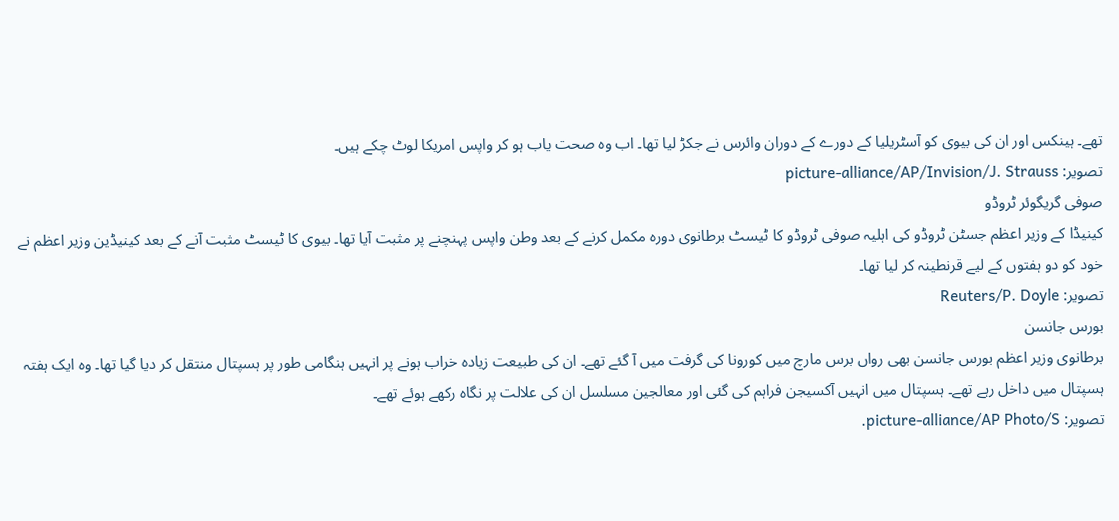تھے۔ ہینکس اور ان کی بیوی کو آسٹریلیا کے دورے کے دوران وائرس نے جکڑ لیا تھا۔ اب وہ صحت یاب ہو کر واپس امریکا لوٹ چکے ہیں۔
تصویر: picture-alliance/AP/Invision/J. Strauss
صوفی گریگوئر ٹروڈو
کینیڈا کے وزیر اعظم جسٹن ٹروڈو کی اہلیہ صوفی ٹروڈو کا ٹیسٹ برطانوی دورہ مکمل کرنے کے بعد وطن واپس پہنچنے پر مثبت آیا تھا۔ بیوی کا ٹیسٹ مثبت آنے کے بعد کینیڈین وزیر اعظم نے خود کو دو ہفتوں کے لیے قرنطینہ کر لیا تھا۔
تصویر: Reuters/P. Doyle
بورس جانسن
برطانوی وزیر اعظم بورس جانسن بھی رواں برس مارچ میں کورونا کی گرفت میں آ گئے تھے۔ ان کی طبیعت زیادہ خراب ہونے پر انہیں ہنگامی طور پر ہسپتال منتقل کر دیا گیا تھا۔ وہ ایک ہفتہ ہسپتال میں داخل رہے تھے۔ ہسپتال میں انہیں آکسیجن فراہم کی گئی اور معالجین مسلسل ان کی علالت پر نگاہ رکھے ہوئے تھے۔
تصویر: picture-alliance/AP Photo/S.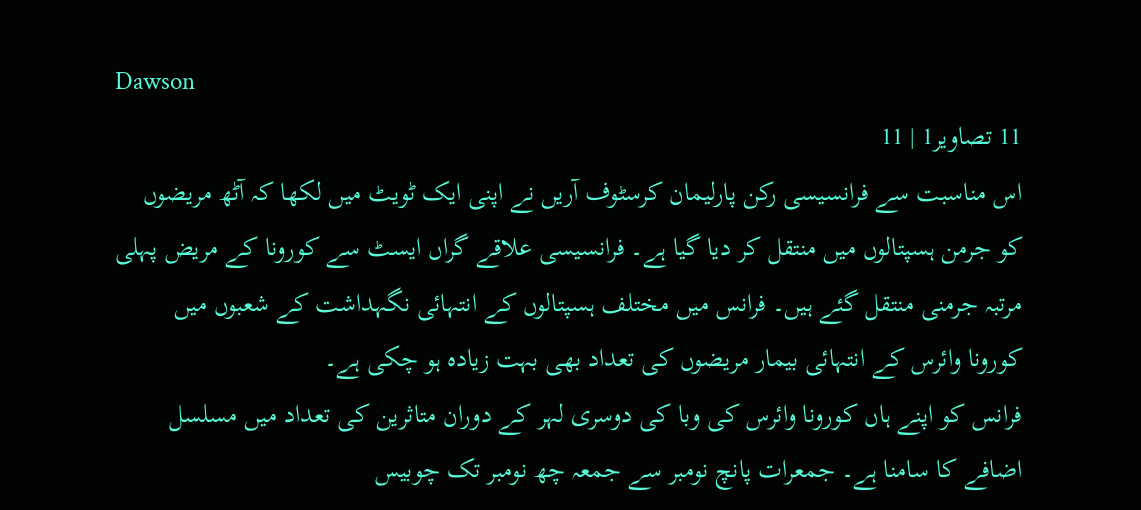Dawson
11 تصاویر1 | 11
اس مناسبت سے فرانسیسی رکن پارلیمان کرسٹوف آریں نے اپنی ایک ٹویٹ میں لکھا کہ آٹھ مریضوں کو جرمن ہسپتالوں میں منتقل کر دیا گیا ہے۔ فرانسیسی علاقے گراں ایسٹ سے کورونا کے مریض پہلی مرتبہ جرمنی منتقل گئے ہیں۔ فرانس میں مختلف ہسپتالوں کے انتہائی نگہداشت کے شعبوں میں کورونا وائرس کے انتہائی بیمار مریضوں کی تعداد بھی بہت زیادہ ہو چکی ہے۔
فرانس کو اپنے ہاں کورونا وائرس کی وبا کی دوسری لہر کے دوران متاثرین کی تعداد میں مسلسل اضافے کا سامنا ہے۔ جمعرات پانچ نومبر سے جمعہ چھ نومبر تک چوبیس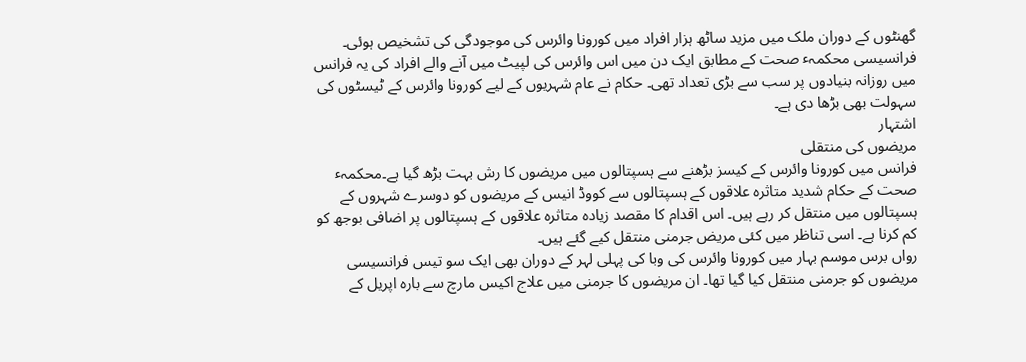گھنٹوں کے دوران ملک میں مزید ساٹھ ہزار افراد میں کورونا وائرس کی موجودگی کی تشخیص ہوئی۔
فرانسیسی محکمہٴ صحت کے مطابق ایک دن میں اس وائرس کی لپیٹ میں آنے والے افراد کی یہ فرانس میں روزانہ بنیادوں پر سب سے بڑی تعداد تھی۔ حکام نے عام شہریوں کے لیے کورونا وائرس کے ٹیسٹوں کی سہولت بھی بڑھا دی ہے۔
اشتہار
مریضوں کی منتقلی
فرانس میں کورونا وائرس کے کیسز بڑھنے سے ہسپتالوں میں مریضوں کا رش بہت بڑھ گیا ہے۔محکمہٴ صحت کے حکام شدید متاثرہ علاقوں کے ہسپتالوں سے کووڈ انیس کے مریضوں کو دوسرے شہروں کے ہسپتالوں میں منتقل کر رہے ہیں۔ اس اقدام کا مقصد زیادہ متاثرہ علاقوں کے ہسپتالوں پر اضافی بوجھ کو کم کرنا ہے۔ اسی تناظر میں کئی مریض جرمنی منتقل کیے گئے ہیں۔
رواں برس موسم بہار میں کورونا وائرس کی وبا کی پہلی لہر کے دوران بھی ایک سو تیس فرانسیسی مریضوں کو جرمنی منتقل کیا گیا تھا۔ ان مریضوں کا جرمنی میں علاج اکیس مارچ سے بارہ اپریل کے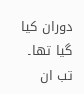دوران کیا گیا تھا۔ تب ان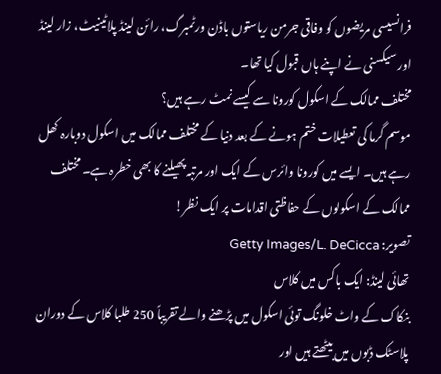فرانسیسی مریضوں کو وفاقی جرمن ریاستوں باڈن ورٹمبرگ، رائن لینڈ پلاٹینیٹ، زار لینڈ اور سیکسنی نے اپنے ہاں قبول کیا تھا۔
مختلف ممالک کے اسکول کورونا سے کیسے نمٹ رہے ہیں؟
موسم گرما کی تعطیلات ختم ہونے کے بعد دنیا کے مختلف ممالک میں اسکول دوبارہ کھل رہے ہیں۔ ایسے میں کورونا وائرس کے ایک اور مرتبہ پھیلنے کا بھی خطرہ ہے۔ مختلف ممالک کے اسکولوں کے حفاظتی اقدامات پر ایک نظر!
تصویر: Getty Images/L. DeCicca
تھائی لینڈ: ایک باکس میں کلاس
بنکاک کے واٹ خلونگ توئی اسکول میں پڑھنے والے تقریباً 250 طلبا کلاس کے دوران پلاسٹک ڈبوں میں بیٹھتے ہیں اور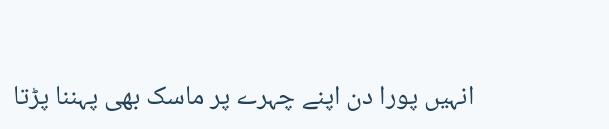انہیں پورا دن اپنے چہرے پر ماسک بھی پہننا پڑتا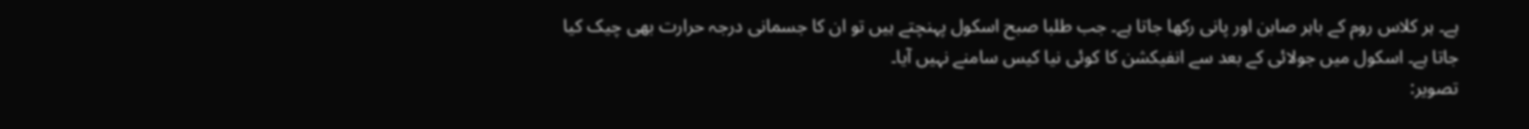ہے۔ ہر کلاس روم کے باہر صابن اور پانی رکھا جاتا ہے۔ جب طلبا صبح اسکول پہنچتے ہیں تو ان کا جسمانی درجہ حرارت بھی چیک کیا جاتا ہے۔ اسکول میں جولائی کے بعد سے انفیکشن کا کوئی نیا کیس سامنے نہیں آیا۔
تصویر: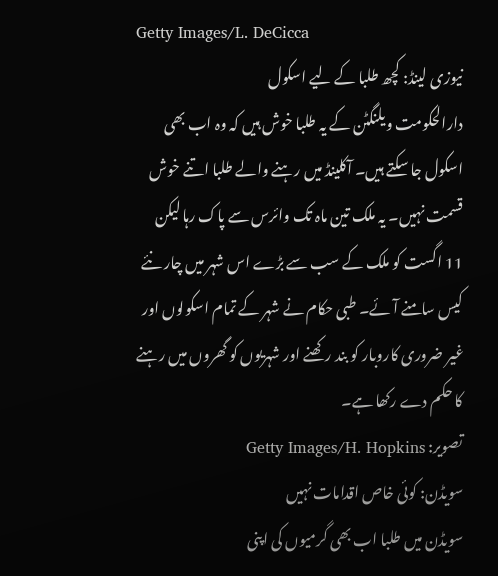Getty Images/L. DeCicca
نیوزی لینڈ: کچھ طلبا کے لیے اسکول
دارالحکومت ویلنگٹن کے یہ طلبا خوش ہیں کہ وہ اب بھی اسکول جا سکتے ہیں۔ آکلینڈ میں رہنے والے طلبا اتنے خوش قسمت نہیں۔ یہ ملک تین ماہ تک وائرس سے پاک رہا لیکن 11 اگست کو ملک کے سب سے بڑے اس شہر میں چار نئے کیس سامنے آئے۔ طبی حکام نے شہر کے تمام اسکولوں اور غیر ضروری کاروبار کو بند رکھنے اور شہریوں کو گھروں میں رہنے کا حکم دے رکھا ہے۔
تصویر: Getty Images/H. Hopkins
سویڈن: کوئی خاص اقدامات نہیں
سویڈن میں طلبا اب بھی گرمیوں کی اپنی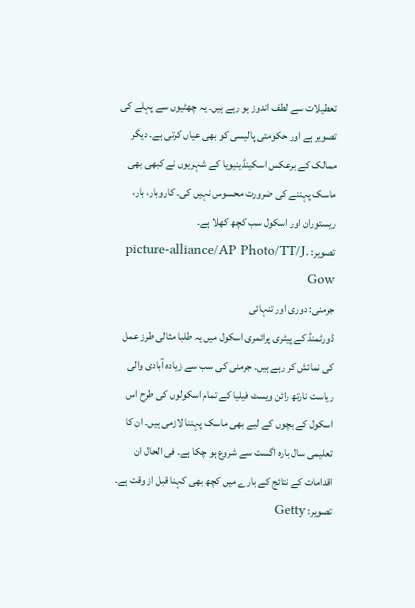تعطیلات سے لطف اندوز ہو رہے ہیں۔ یہ چھٹیوں سے پہلے کی تصویر ہے اور حکومتی پالیسی کو بھی عیاں کرتی ہے۔ دیگر ممالک کے برعکس اسکینڈینیویا کے شہریوں نے کبھی بھی ماسک پہننے کی ضرورت محسوس نہیں کی۔ کاروبار، بار، ریستوران اور اسکول سب کچھ کھلا ہے۔
تصویر: picture-alliance/AP Photo/TT/J. Gow
جرمنی: دوری اور تنہائی
ڈورٹمنڈ کے پیٹری پرائمری اسکول میں یہ طلبا مثالی طرز عمل کی نمائش کر رہے ہیں۔ جرمنی کی سب سے زیادہ آبادی والی ریاست نارتھ رائن ویسٹ فیلیا کے تمام اسکولوں کی طرح اس اسکول کے بچوں کے لیے بھی ماسک پہننا لازمی ہیں۔ ان کا تعلیمی سال بارہ اگست سے شروع ہو چکا ہے۔ فی الحال ان اقدامات کے نتائج کے بارے میں کچھ بھی کہنا قبل از وقت ہے۔
تصویر: Getty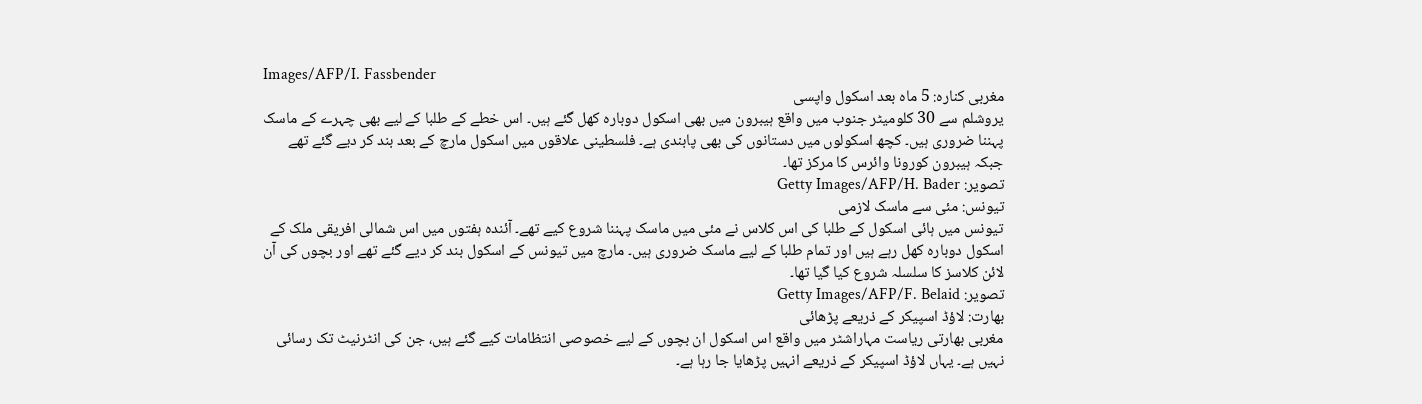Images/AFP/I. Fassbender
مغربی کنارہ: 5 ماہ بعد اسکول واپسی
یروشلم سے 30 کلومیٹر جنوب میں واقع ہیبرون میں بھی اسکول دوبارہ کھل گئے ہیں۔ اس خطے کے طلبا کے لیے بھی چہرے کے ماسک پہننا ضروری ہیں۔ کچھ اسکولوں میں دستانوں کی بھی پابندی ہے۔ فلسطینی علاقوں میں اسکول مارچ کے بعد بند کر دیے گئے تھے جبکہ ہیبرون کورونا وائرس کا مرکز تھا۔
تصویر: Getty Images/AFP/H. Bader
تیونس: مئی سے ماسک لازمی
تیونس میں ہائی اسکول کے طلبا کی اس کلاس نے مئی میں ماسک پہننا شروع کیے تھے۔ آئندہ ہفتوں میں اس شمالی افریقی ملک کے اسکول دوبارہ کھل رہے ہیں اور تمام طلبا کے لیے ماسک ضروری ہیں۔ مارچ میں تیونس کے اسکول بند کر دیے گئے تھے اور بچوں کی آن لائن کلاسز کا سلسلہ شروع کیا گیا تھا۔
تصویر: Getty Images/AFP/F. Belaid
بھارت: لاؤڈ اسپیکر کے ذریعے پڑھائی
مغربی بھارتی ریاست مہاراشٹر میں واقع اس اسکول ان بچوں کے لیے خصوصی انتظامات کیے گئے ہیں، جن کی انٹرنیٹ تک رسائی نہیں ہے۔ یہاں لاؤڈ اسپیکر کے ذریعے انہیں پڑھایا جا رہا ہے۔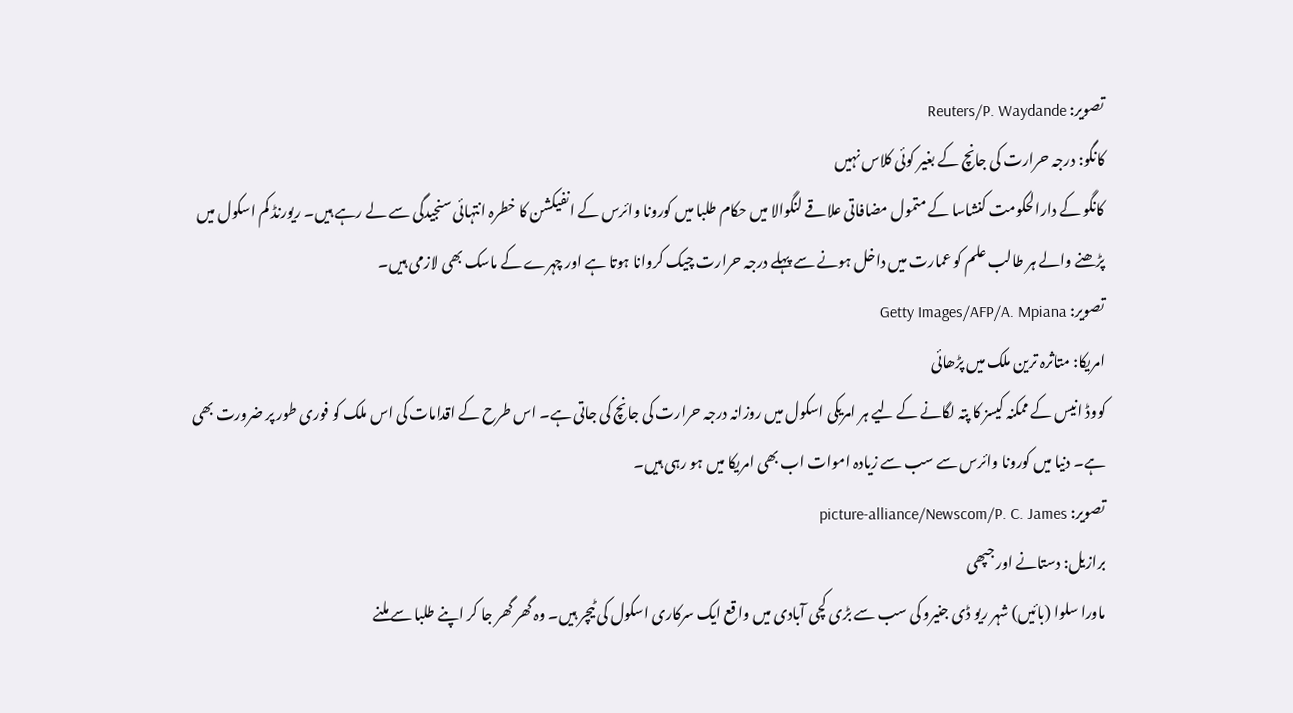تصویر: Reuters/P. Waydande
کانگو: درجہ حرارت کی جانچ کے بغیر کوئی کلاس نہیں
کانگو کے دارالحکومت کنشاسا کے متمول مضافاتی علاقے لنگوالا میں حکام طلبا میں کورونا وائرس کے انفیکشن کا خطرہ انتہائی سنجیدگی سے لے رہے ہیں۔ ریورنڈ کم اسکول میں پڑھنے والے ہر طالب علم کو عمارت میں داخل ہونے سے پہلے درجہ حرارت چیک کروانا ہوتا ہے اور چہرے کے ماسک بھی لازمی ہیں۔
تصویر: Getty Images/AFP/A. Mpiana
امریکا: متاثرہ ترین ملک میں پڑھائی
کووڈ انیس کے ممکنہ کیسز کا پتہ لگانے کے لیے ہر امریکی اسکول میں روزانہ درجہ حرارت کی جانچ کی جاتی ہے۔ اس طرح کے اقدامات کی اس ملک کو فوری طور پر ضرورت بھی ہے۔ دنیا میں کورونا وائرس سے سب سے زیادہ اموات اب بھی امریکا میں ہو رہی ہیں۔
تصویر: picture-alliance/Newscom/P. C. James
برازیل: دستانے اور جپھی
ماورا سلوا (بائیں) شہر ریو ڈی جنیرو کی سب سے بڑی کچی آبادی میں واقع ایک سرکاری اسکول کی ٹیچر ہیں۔ وہ گھر گھر جا کر اپنے طلبا سے ملنے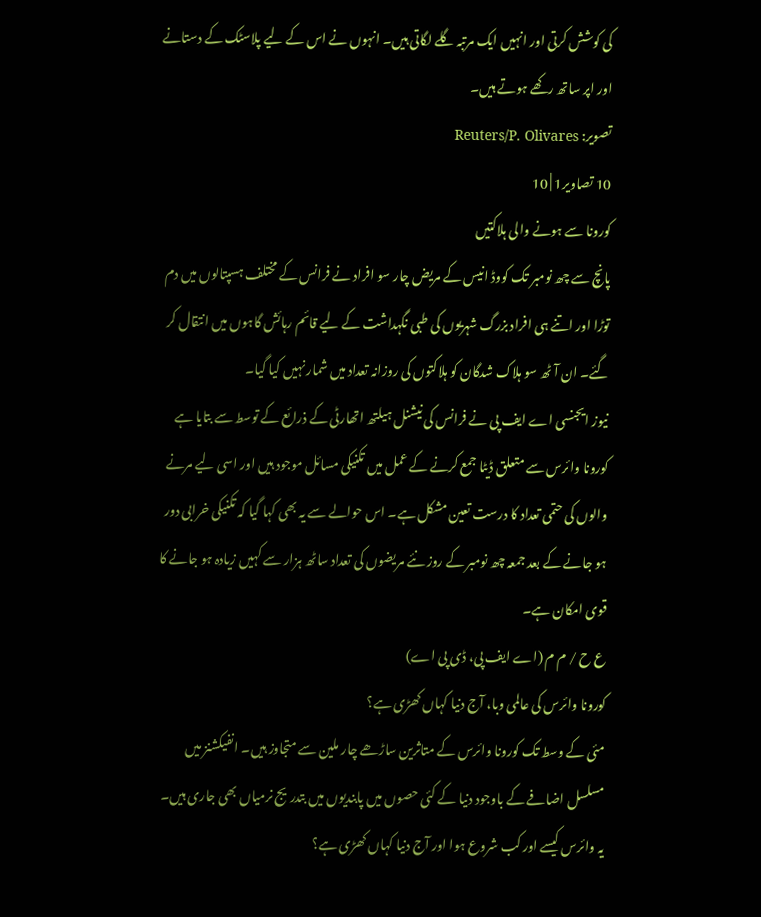کی کوشش کرتی اور انہیں ایک مرتبہ گلے لگاتی ہیں۔ انہوں نے اس کے لیے پلاسٹک کے دستانے اور اپر ساتھ رکھے ہوتے ہیں۔
تصویر: Reuters/P. Olivares
10 تصاویر1 | 10
کورونا سے ہونے والی ہلاکتیں
پانچ سے چھ نومبر تک کووڈ انیس کے مریض چار سو افراد نے فرانس کے مختلف ہسپتالوں میں دم توڑا اور اتنے ہی افراد بزرگ شہریوں کی طبی نگہداشت کے لیے قائم رہائش گاہوں میں انتقال کر گئے۔ ان آٹھ سو ہلاک شدگان کو ہلاکتوں کی روزانہ تعداد میں شمار نہیں کیا گیا۔
نیوز ایجنسی اے ایف پی نے فرانس کی نیشنل ہیلتھ اتھارٹی کے ذرائع کے توسط سے بتایا ہے کورونا وائرس سے متعلق ڈیٹا جمع کرنے کے عمل میں تکنیکی مسائل موجود ہیں اور اسی لیے مرنے والوں کی حتمی تعداد کا درست تعین مشکل ہے۔ اس حوالے سے یہ بھی کہا گیا کہ تکنیکی خرابی دور ہو جانے کے بعد جمعہ چھ نومبر کے روز نئے مریضوں کی تعداد ساٹھ ہزار سے کہیں زیادہ ہو جانے کا قوی امکان ہے۔
ع ح / م م (اے ایف پی، ڈی پی اے)
کورونا وائرس کی عالمی وبا، آج دنيا کہاں کھڑی ہے؟
مئی کے وسط تک کورونا وائرس کے متاثرين ساڑھے چار ملين سے متجاوز ہيں۔ انفيکشنز ميں مسلسل اضافے کے باوجود دنيا کے کئی حصوں ميں پابنديوں ميں بتدريج نرمياں بھی جاری ہيں۔ يہ وائرس کيسے اور کب شروع ہوا اور آج دنيا کہاں کھڑی ہے؟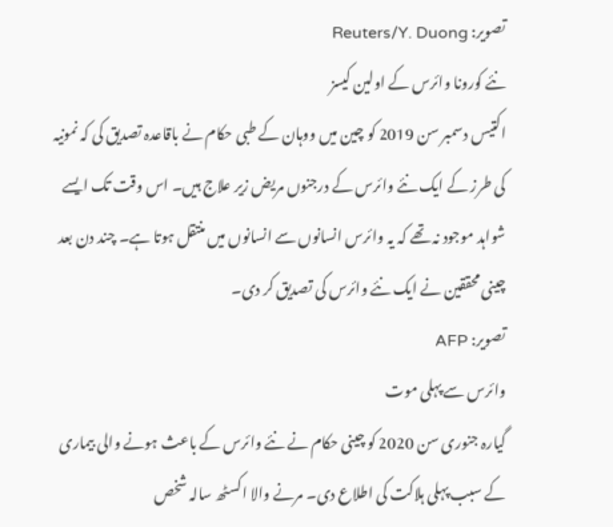تصویر: Reuters/Y. Duong
نئے کورونا وائرس کے اولين کيسز
اکتيس دسمبر سن 2019 کو چين ميں ووہان کے طبی حکام نے باقاعدہ تصديق کی کہ نمونيہ کی طرز کے ايک نئے وائرس کے درجنوں مريض زير علاج ہيں۔ اس وقت تک ايسے شواہد موجود نہ تھے کہ يہ وائرس انسانوں سے انسانوں ميں منتقل ہوتا ہے۔ چند دن بعد چينی محققين نے ايک نئے وائرس کی تصديق کر دی۔
تصویر: AFP
وائرس سے پہلی موت
گيارہ جنوری سن 2020 کو چينی حکام نے نئے وائرس کے باعث ہونے والی بيماری کے سبب پہلی ہلاکت کی اطلاع دی۔ مرنے والا اکسٹھ سالہ شخص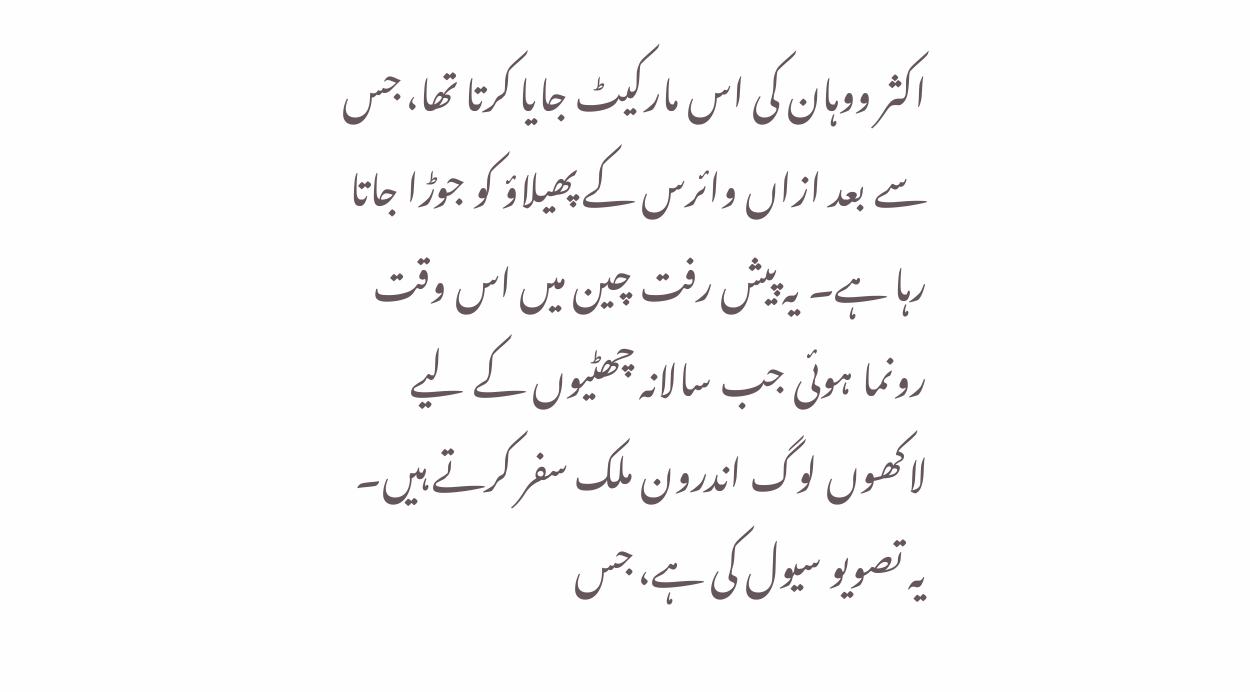اکثر ووہان کی اس مارکيٹ جايا کرتا تھا، جس سے بعد ازاں وائرس کے پھيلاؤ کو جوڑا جاتا رہا ہے۔ يہ پيش رفت چين ميں اس وقت رونما ہوئی جب سالانہ چھٹيوں کے ليے لاکھوں لوگ اندرون ملک سفر کرتے ہيں۔
يہ تصويو سيول کی ہے، جس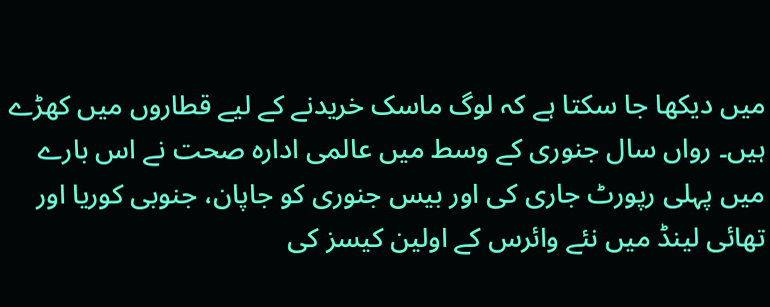ميں ديکھا جا سکتا ہے کہ لوگ ماسک خريدنے کے ليے قطاروں ميں کھڑے ہيں۔ رواں سال جنوری کے وسط ميں عالمی ادارہ صحت نے اس بارے ميں پہلی رپورٹ جاری کی اور بيس جنوری کو جاپان، جنوبی کوريا اور تھائی لينڈ ميں نئے وائرس کے اولين کيسز کی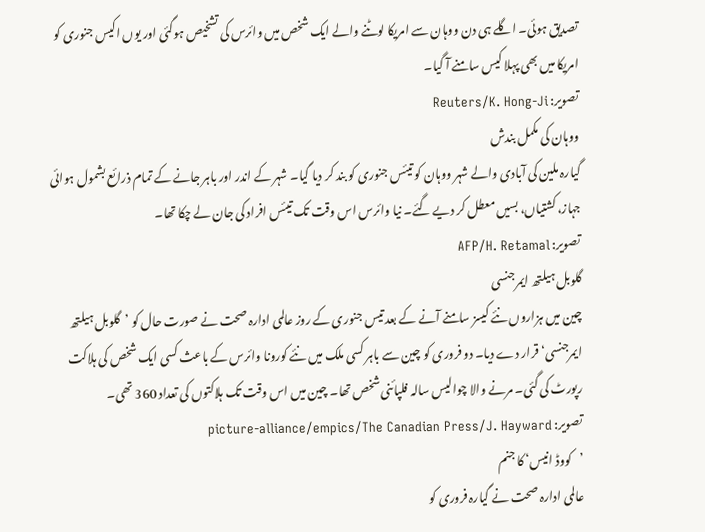تصديق ہوئی۔ اگلے ہی دن ووہان سے امريکا لوٹنے والے ايک شخص ميں وائرس کی تشخيص ہوگئی اور يوں اکيس جنوری کو امريکا ميں بھی پہلا کيس سامنے آ گيا۔
تصویر: Reuters/K. Hong-Ji
ووہان کی مکمل بندش
گيارہ ملين کی آبادی والے شہر ووہان کو تيئس جنوری کو بند کر ديا گيا۔ شہر کے اندر اور باہر جانے کے تمام ذرائع بشمول ہوائی جہاز، کشتياں، بسيں معطل کر ديے گئے۔ نيا وائرس اس وقت تک تيئس افراد کی جان لے چکا تھا۔
تصویر: AFP/H. Retamal
گلوبل ہيلتھ ايمرجنسی
چين ميں ہزاروں نئے کيسز سامنے آنے کے بعد تيس جنوری کے روز عالمی ادارہ صحت نے صورت حال کو ’گلوبل ہيلتھ ايمرجنسی‘ قرار دے ديا۔ دو فروری کو چين سے باہر کسی ملک ميں نئے کورونا وائرس کے باعث کسی ایک شخص کی ہلاکت رپورٹ کی گئی۔ مرنے والا چواليس سالہ فلپائنی شخص تھا۔ چين ميں اس وقت تک ہلاکتوں کی تعداد 360 تھی۔
تصویر: picture-alliance/empics/The Canadian Press/J. Hayward
’کووڈ انيس‘ کا جنم
عالمی ادارہ صحت نے گيارہ فروری کو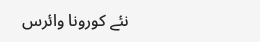نئے کورونا وائرس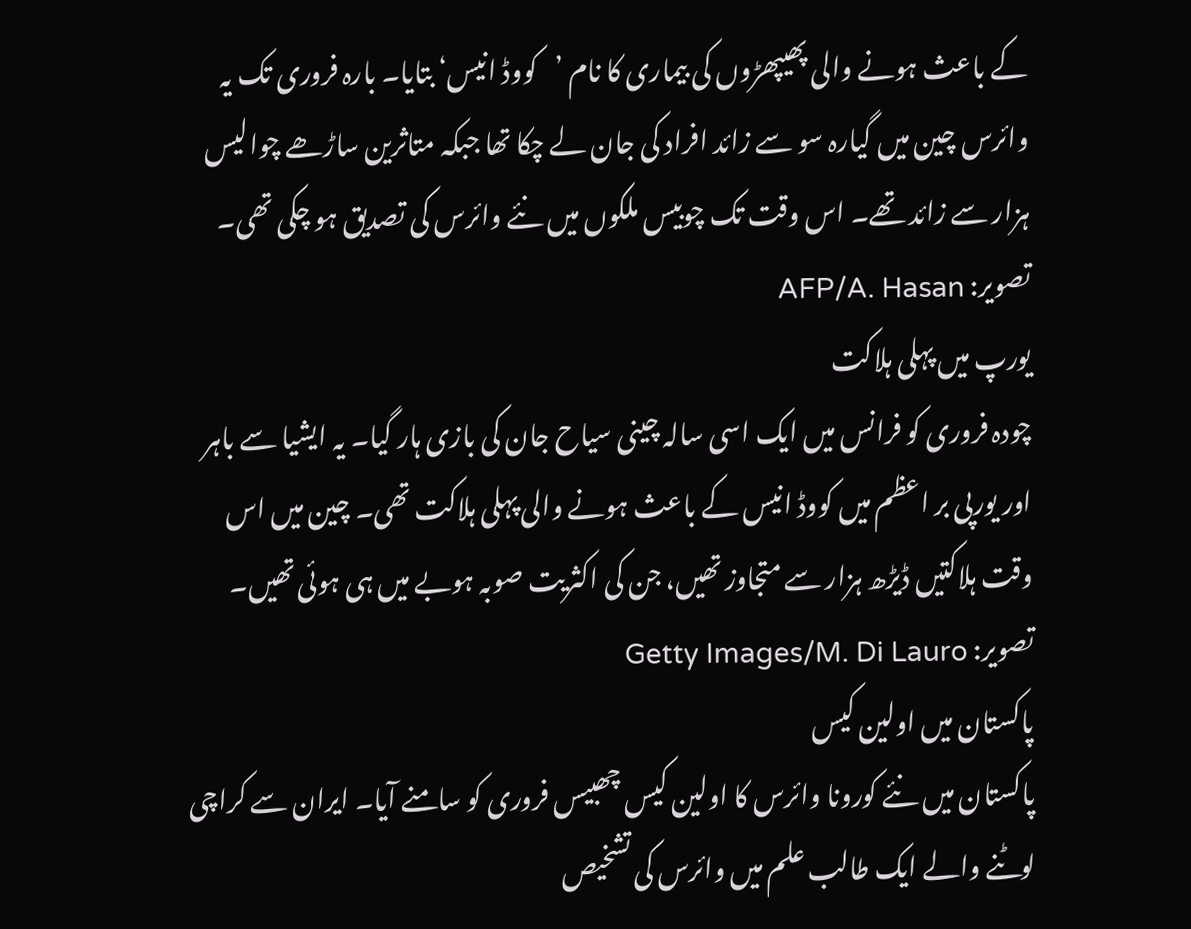کے باعث ہونے والی پھيپھڑوں کی بيماری کا نام ’کووڈ انيس‘ بتایا۔ بارہ فروری تک يہ وائرس چين ميں گيارہ سو سے زائد افراد کی جان لے چکا تھا جبکہ متاثرين ساڑھے چواليس ہزار سے زائد تھے۔ اس وقت تک چوبيس ملکوں ميں نئے وائرس کی تصديق ہو چکی تھی۔
تصویر: AFP/A. Hasan
يورپ ميں پہلی ہلاکت
چودہ فروری کو فرانس ميں ايک اسی سالہ چينی سياح جان کی بازی ہار گيا۔ يہ ايشيا سے باہر اور يورپی بر اعظم ميں کووڈ انيس کے باعث ہونے والی پہلی ہلاکت تھی۔ چين ميں اس وقت ہلاکتيں ڈيڑھ ہزار سے متجاوز تھیں، جن کی اکثريت صوبہ ہوبے ميں ہی ہوئی تھیں۔
تصویر: Getty Images/M. Di Lauro
پاکستان ميں اولين کيس
پاکستان ميں نئے کورونا وائرس کا اولين کيس چھبيس فروری کو سامنے آيا۔ ايران سے کراچی لوٹنے والے ايک طالب علم ميں وائرس کی تشخيص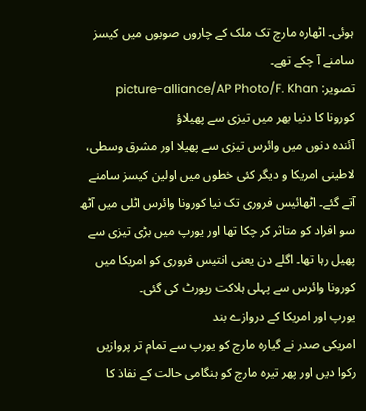ہوئی۔ اٹھارہ مارچ تک ملک کے چاروں صوبوں ميں کيسز سامنے آ چکے تھے۔
تصویر: picture-alliance/AP Photo/F. Khan
کورونا کا دنيا بھر ميں تيزی سے پھيلاؤ
آئندہ دنوں ميں وائرس تيزی سے پھيلا اور مشرق وسطی، لاطينی امريکا و ديگر کئی خطوں ميں اولين کيسز سامنے آتے گئے۔ اٹھائيس فروری تک نيا کورونا وائرس اٹلی ميں آٹھ سو افراد کو متاثر کر چکا تھا اور يورپ ميں بڑی تيزی سے پھيل رہا تھا۔ اگلے دن يعنی انتيس فروری کو امريکا ميں کورونا وائرس سے پہلی ہلاکت رپورٹ کی گئی۔
يورپ اور امريکا کے دروازے بند
امريکی صدر نے گيارہ مارچ کو يورپ سے تمام تر پروازيں رکوا ديں اور پھر تيرہ مارچ کو ہنگامی حالت کے نفاذ کا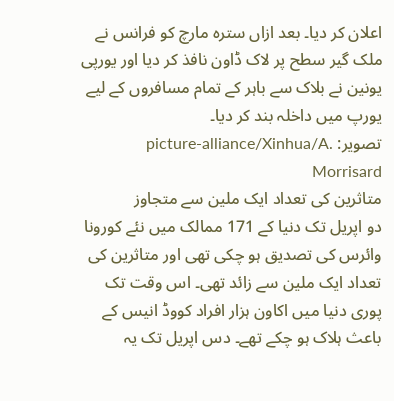اعلان کر ديا۔ بعد ازاں سترہ مارچ کو فرانس نے ملک گير سطح پر لاک ڈاون نافذ کر ديا اور يورپی يونين نے بلاک سے باہر کے تمام مسافروں کے ليے يورپ ميں داخلہ بند کر ديا۔
تصویر: picture-alliance/Xinhua/A. Morrisard
متاثرين کی تعداد ايک ملين سے متجاوز
دو اپريل تک دنيا کے 171 ممالک ميں نئے کورونا وائرس کی تصديق ہو چکی تھی اور متاثرين کی تعداد ايک ملين سے زائد تھی۔ اس وقت تک پوری دنيا ميں اکاون ہزار افراد کووڈ انيس کے باعث ہلاک ہو چکے تھے۔ دس اپريل تک يہ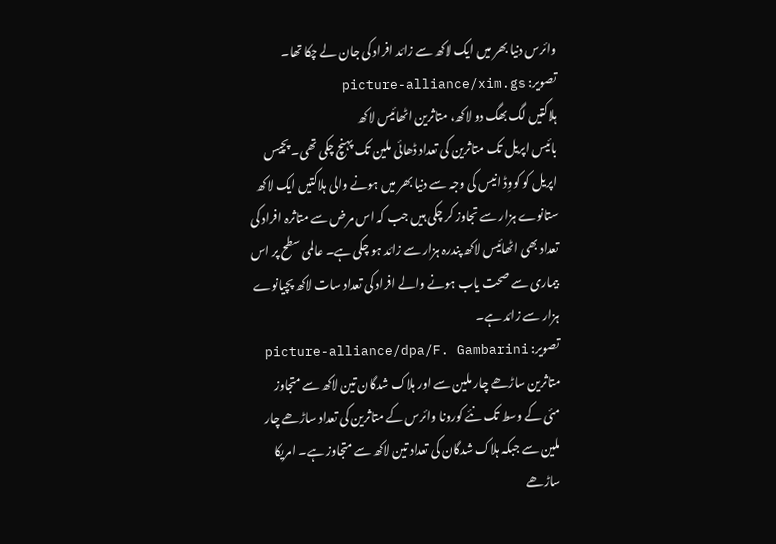وائرس دنيا بھر ميں ايک لاکھ سے زائد افراد کی جان لے چکا تھا۔
تصویر: picture-alliance/xim.gs
ہلاکتيں لگ بھگ دو لاکھ، متاثرين اٹھائيس لاکھ
بائيس اپريل تک متاثرين کی تعداد ڈھائی ملين تک پہنچ چکی تھی۔ پچيس اپريل کو کووِڈ انیس کی وجہ سے دنیا بھر میں ہونے والی ہلاکتیں ایک لاکھ ستانوے ہزار سے تجاوز کر چکی ہیں جب کہ اس مرض سے متاثرہ افراد کی تعداد بھی اٹھائیس لاکھ پندرہ ہزار سے زائد ہو چکی ہے۔ عالمی سطح پر اس بیماری سے صحت یاب ہونے والے افراد کی تعداد سات لاکھ پچیانوے ہزار سے زائد ہے۔
تصویر: picture-alliance/dpa/F. Gambarini
متاثرين ساڑھے چار ملين سے اور ہلاک شدگان تين لاکھ سے متجاوز
مئی کے وسط تک نئے کورونا وائرس کے متاثرين کی تعداد ساڑھے چار ملين سے جبکہ ہلاک شدگان کی تعداد تين لاکھ سے متجاوز ہے۔ امريکا ساڑھے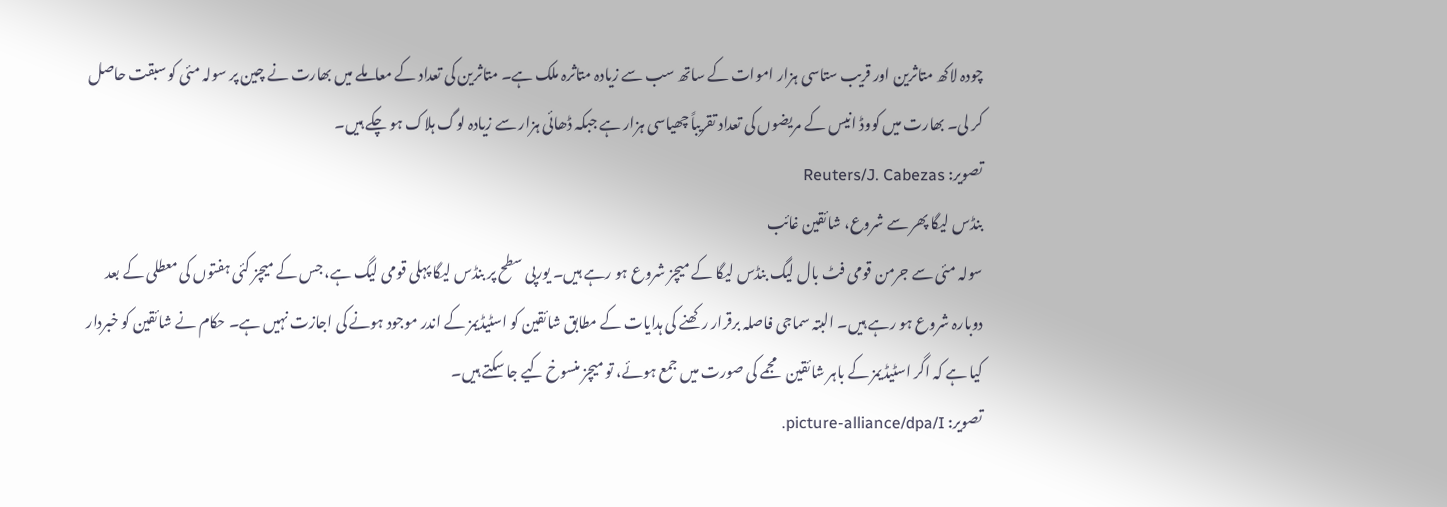چودہ لاکھ متاثرين اور قريب ستاسی ہزار اموات کے ساتھ سب سے زيادہ متاثرہ ملک ہے۔ متاثرين کی تعداد کے معاملے ميں بھارت نے چين پر سولہ مئی کو سبقت حاصل کر لی۔ بھارت ميں کووڈ انيس کے مريضوں کی تعداد تقريباً چھياسی ہزار ہے جبکہ ڈھائی ہزار سے زيادہ لوگ ہلاک ہو چکے ہيں۔
تصویر: Reuters/J. Cabezas
بنڈس ليگا پھر سے شروع، شائقين غائب
سولہ مئی سے جرمن قومی فٹ بال ليگ بنڈس ليگا کے ميچز شروع ہو رہے ہيں۔ يورپی سطح پر بنڈس ليگا پہلی قومی ليگ ہے، جس کے ميچز کئی ہفتوں کی معطلی کے بعد دوبارہ شروع ہو رہے ہيں۔ البتہ سماجی فاصلہ برقرار رکھنے کی ہدايات کے مطابق شائقين کو اسٹيڈيمز کے اندر موجود ہونے کی اجازت نہيں ہے۔ حکام نے شائقين کو خبردار کيا ہے کہ اگر اسٹيڈيمز کے باہر شائقين مجمے کی صورت ميں جمع ہوئے، تو ميچز منسوخ کيے جا سکتے ہيں۔
تصویر: picture-alliance/dpa/I.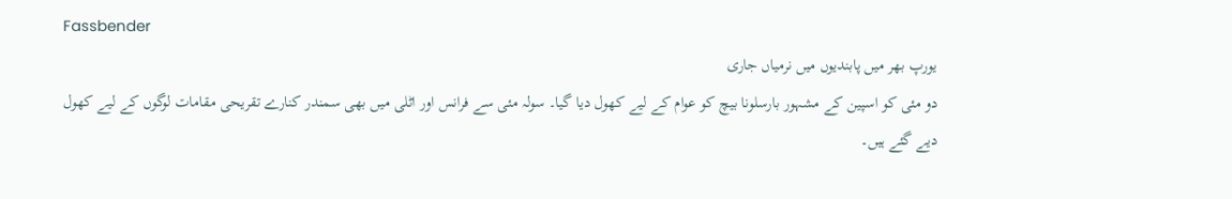Fassbender
يورپ بھر ميں پابنديوں ميں نرمياں جاری
دو مئی کو اسپين کے مشہور بارسلونا بيچ کو عوام کے ليے کھول ديا گيا۔ سولہ مئی سے فرانس اور اٹلی ميں بھی سمندر کنارے تقريحی مقامات لوگوں کے ليے کھول ديے گئے ہيں۔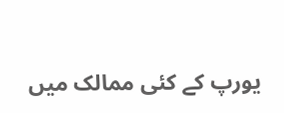يورپ کے کئی ممالک ميں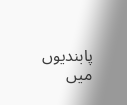پابنديوں ميں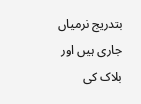بتدريج نرمياں جاری ہيں اور بلاک کی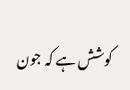کوشش ہے کہ جون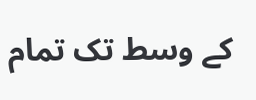کے وسط تک تمام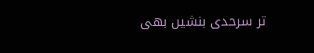تر سرحدی بنشيں بھی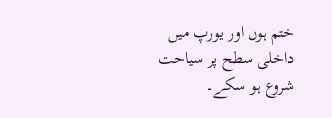ختم ہوں اور يورپ ميں داخلی سطح پر سياحت شروع ہو سکے۔